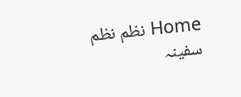Home نظم نظم سفینہ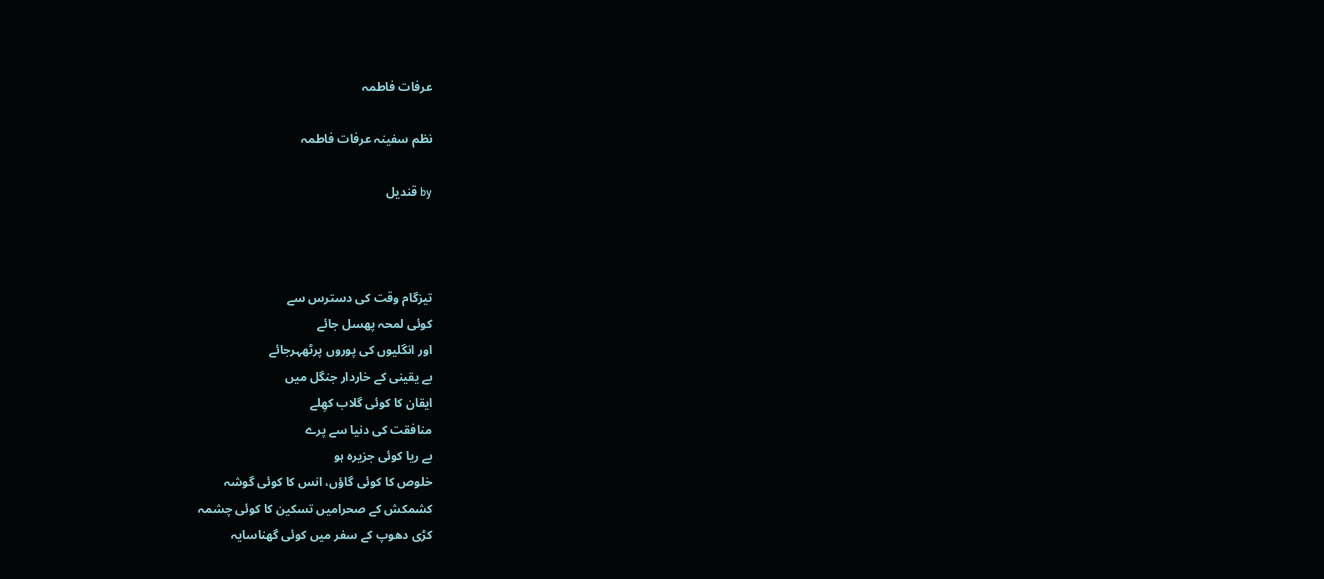عرفات فاطمہ

نظم سفینہ عرفات فاطمہ

by قندیل



تیزگام وقت کی دسترس سے
کوئی لمحہ پھسل جائے
اور انگلیوں کی پوروں پرٹھہرجائے
بے یقینی کے خاردار جنگل میں
ایقان کا کوئی گلاب کھِلے
منافقت کی دنیا سے پرے
بے ریا کوئی جزیرہ ہو
خلوص کا کوئی گاؤں، انس کا کوئی گوشہ
کشمکش کے صحرامیں تسکین کا کوئی چشمہ
کڑی دھوپ کے سفر میں کوئی گھناسایہ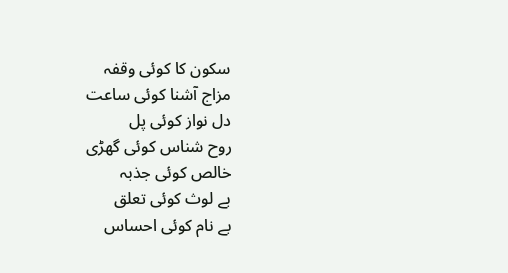سکون کا کوئی وقفہ
مزاج آشنا کوئی ساعت
دل نواز کوئی پل
روح شناس کوئی گھڑی
خالص کوئی جذبہ
بے لوث کوئی تعلق
بے نام کوئی احساس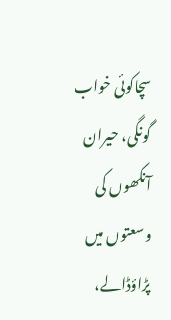سچاکوئی خواب
گونگی، حیران آنکھوں کی وسعتوں میں
پڑاؤڈالے،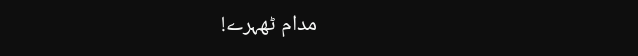مدام ٹھہرے!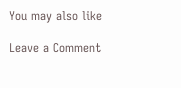You may also like

Leave a Comment